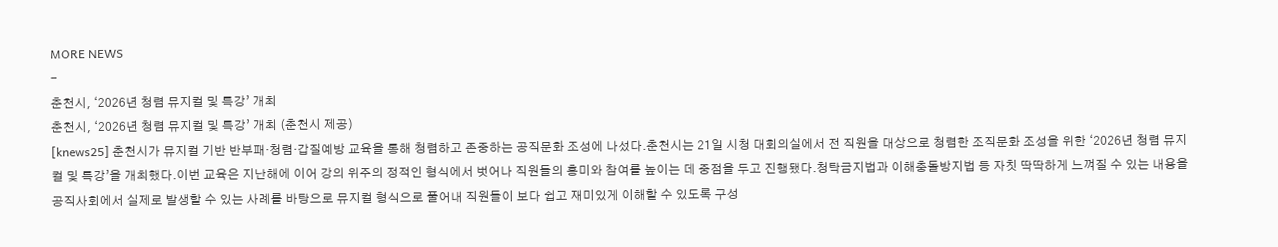MORE NEWS
-
춘천시, ‘2026년 청렴 뮤지컬 및 특강’ 개최
춘천시, ‘2026년 청렴 뮤지컬 및 특강’ 개최 (춘천시 제공)
[knews25] 춘천시가 뮤지컬 기반 반부패·청렴·갑질예방 교육을 통해 청렴하고 존중하는 공직문화 조성에 나섰다.춘천시는 21일 시청 대회의실에서 전 직원을 대상으로 청렴한 조직문화 조성을 위한 ‘2026년 청렴 뮤지컬 및 특강’을 개최했다.이번 교육은 지난해에 이어 강의 위주의 정적인 형식에서 벗어나 직원들의 흥미와 참여를 높이는 데 중점을 두고 진행됐다.청탁금지법과 이해충돌방지법 등 자칫 딱딱하게 느껴질 수 있는 내용을 공직사회에서 실제로 발생할 수 있는 사례를 바탕으로 뮤지컬 형식으로 풀어내 직원들이 보다 쉽고 재미있게 이해할 수 있도록 구성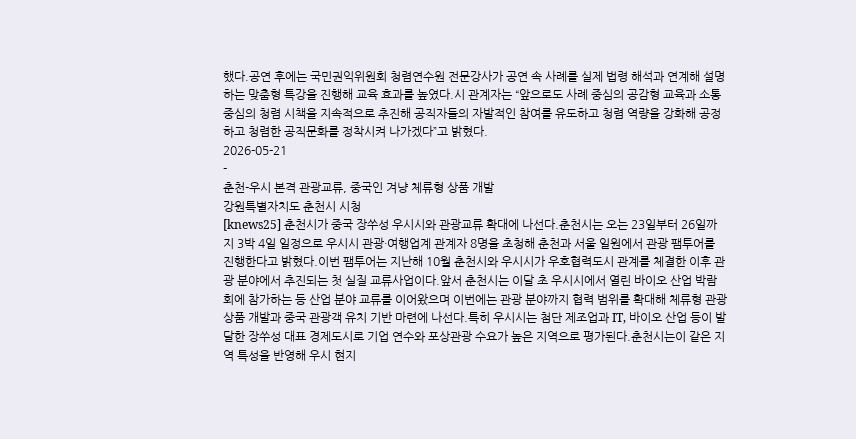했다.공연 후에는 국민권익위원회 청렴연수원 전문강사가 공연 속 사례를 실제 법령 해석과 연계해 설명하는 맞춤형 특강을 진행해 교육 효과를 높였다.시 관계자는 “앞으로도 사례 중심의 공감형 교육과 소통 중심의 청렴 시책을 지속적으로 추진해 공직자들의 자발적인 참여를 유도하고 청렴 역량을 강화해 공정하고 청렴한 공직문화를 정착시켜 나가겠다”고 밝혔다.
2026-05-21
-
춘천-우시 본격 관광교류, 중국인 겨냥 체류형 상품 개발
강원특별자치도 춘천시 시청
[knews25] 춘천시가 중국 장쑤성 우시시와 관광교류 확대에 나선다.춘천시는 오는 23일부터 26일까지 3박 4일 일정으로 우시시 관광·여행업계 관계자 8명을 초청해 춘천과 서울 일원에서 관광 팸투어를 진행한다고 밝혔다.이번 팸투어는 지난해 10월 춘천시와 우시시가 우호협력도시 관계를 체결한 이후 관광 분야에서 추진되는 첫 실질 교류사업이다.앞서 춘천시는 이달 초 우시시에서 열린 바이오 산업 박람회에 참가하는 등 산업 분야 교류를 이어왔으며 이번에는 관광 분야까지 협력 범위를 확대해 체류형 관광상품 개발과 중국 관광객 유치 기반 마련에 나선다.특히 우시시는 첨단 제조업과 IT, 바이오 산업 등이 발달한 장쑤성 대표 경제도시로 기업 연수와 포상관광 수요가 높은 지역으로 평가된다.춘천시는이 같은 지역 특성을 반영해 우시 현지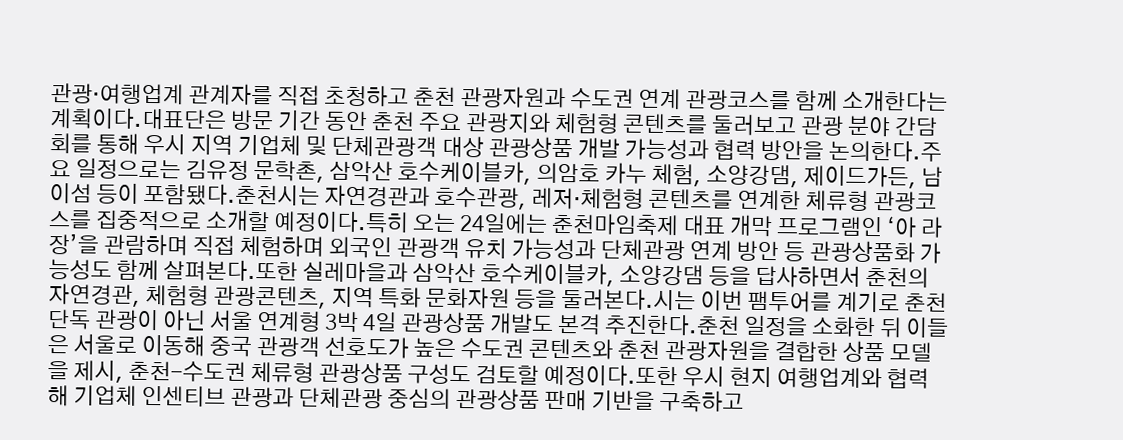관광·여행업계 관계자를 직접 초청하고 춘천 관광자원과 수도권 연계 관광코스를 함께 소개한다는 계획이다.대표단은 방문 기간 동안 춘천 주요 관광지와 체험형 콘텐츠를 둘러보고 관광 분야 간담회를 통해 우시 지역 기업체 및 단체관광객 대상 관광상품 개발 가능성과 협력 방안을 논의한다.주요 일정으로는 김유정 문학촌, 삼악산 호수케이블카, 의암호 카누 체험, 소양강댐, 제이드가든, 남이섬 등이 포함됐다.춘천시는 자연경관과 호수관광, 레저·체험형 콘텐츠를 연계한 체류형 관광코스를 집중적으로 소개할 예정이다.특히 오는 24일에는 춘천마임축제 대표 개막 프로그램인 ‘아 라장’을 관람하며 직접 체험하며 외국인 관광객 유치 가능성과 단체관광 연계 방안 등 관광상품화 가능성도 함께 살펴본다.또한 실레마을과 삼악산 호수케이블카, 소양강댐 등을 답사하면서 춘천의 자연경관, 체험형 관광콘텐츠, 지역 특화 문화자원 등을 둘러본다.시는 이번 팸투어를 계기로 춘천 단독 관광이 아닌 서울 연계형 3박 4일 관광상품 개발도 본격 추진한다.춘천 일정을 소화한 뒤 이들은 서울로 이동해 중국 관광객 선호도가 높은 수도권 콘텐츠와 춘천 관광자원을 결합한 상품 모델을 제시, 춘천-수도권 체류형 관광상품 구성도 검토할 예정이다.또한 우시 현지 여행업계와 협력해 기업체 인센티브 관광과 단체관광 중심의 관광상품 판매 기반을 구축하고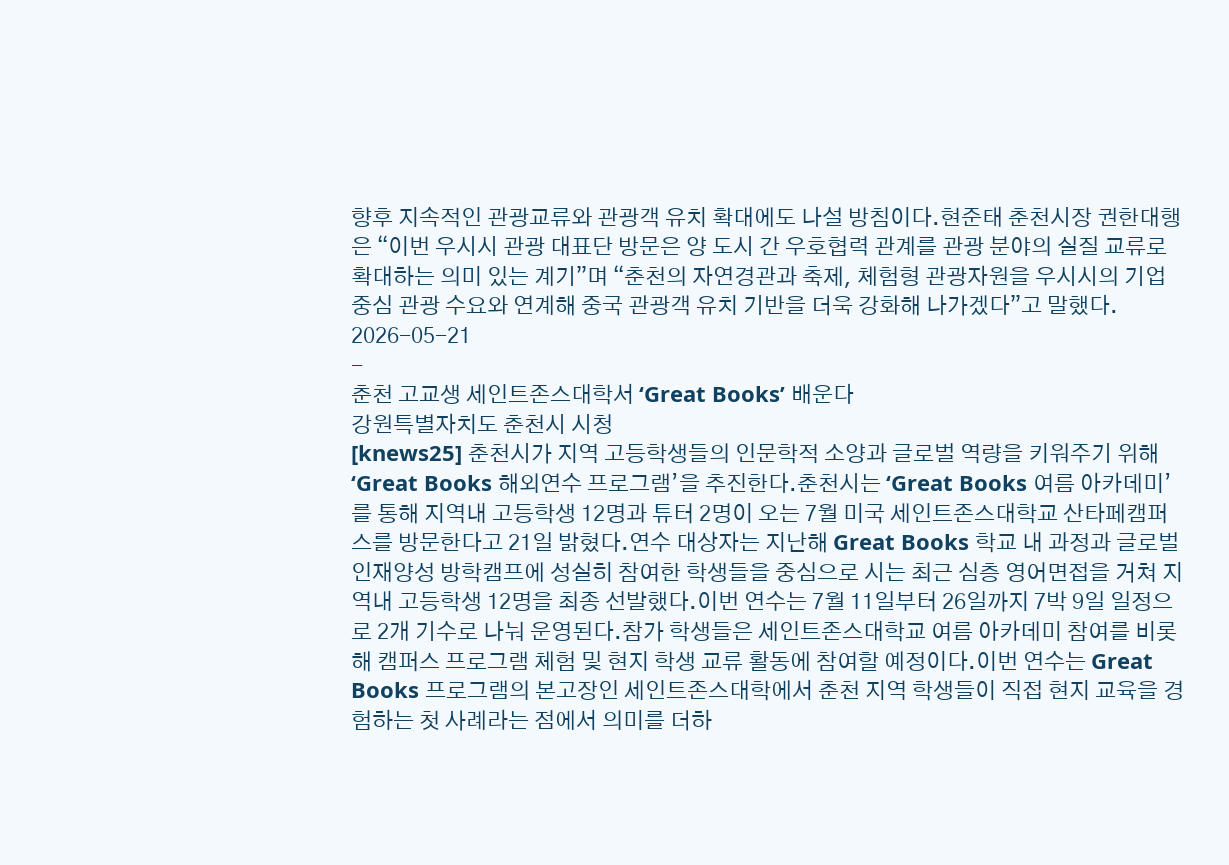향후 지속적인 관광교류와 관광객 유치 확대에도 나설 방침이다.현준태 춘천시장 권한대행은 “이번 우시시 관광 대표단 방문은 양 도시 간 우호협력 관계를 관광 분야의 실질 교류로 확대하는 의미 있는 계기”며 “춘천의 자연경관과 축제, 체험형 관광자원을 우시시의 기업 중심 관광 수요와 연계해 중국 관광객 유치 기반을 더욱 강화해 나가겠다”고 말했다.
2026-05-21
-
춘천 고교생 세인트존스대학서 ‘Great Books’ 배운다
강원특별자치도 춘천시 시청
[knews25] 춘천시가 지역 고등학생들의 인문학적 소양과 글로벌 역량을 키워주기 위해 ‘Great Books 해외연수 프로그램’을 추진한다.춘천시는 ‘Great Books 여름 아카데미’를 통해 지역내 고등학생 12명과 튜터 2명이 오는 7월 미국 세인트존스대학교 산타페캠퍼스를 방문한다고 21일 밝혔다.연수 대상자는 지난해 Great Books 학교 내 과정과 글로벌 인재양성 방학캠프에 성실히 참여한 학생들을 중심으로 시는 최근 심층 영어면접을 거쳐 지역내 고등학생 12명을 최종 선발했다.이번 연수는 7월 11일부터 26일까지 7박 9일 일정으로 2개 기수로 나눠 운영된다.참가 학생들은 세인트존스대학교 여름 아카데미 참여를 비롯해 캠퍼스 프로그램 체험 및 현지 학생 교류 활동에 참여할 예정이다.이번 연수는 Great Books 프로그램의 본고장인 세인트존스대학에서 춘천 지역 학생들이 직접 현지 교육을 경험하는 첫 사례라는 점에서 의미를 더하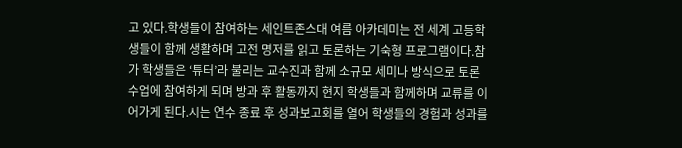고 있다.학생들이 참여하는 세인트존스대 여름 아카데미는 전 세계 고등학생들이 함께 생활하며 고전 명저를 읽고 토론하는 기숙형 프로그램이다.참가 학생들은 ‘튜터’라 불리는 교수진과 함께 소규모 세미나 방식으로 토론 수업에 참여하게 되며 방과 후 활동까지 현지 학생들과 함께하며 교류를 이어가게 된다.시는 연수 종료 후 성과보고회를 열어 학생들의 경험과 성과를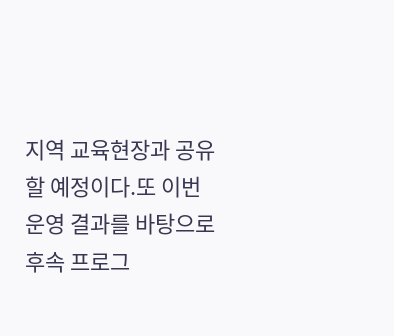지역 교육현장과 공유할 예정이다.또 이번 운영 결과를 바탕으로 후속 프로그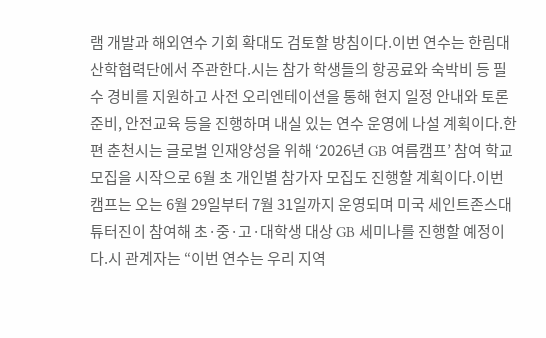램 개발과 해외연수 기회 확대도 검토할 방침이다.이번 연수는 한림대 산학협력단에서 주관한다.시는 참가 학생들의 항공료와 숙박비 등 필수 경비를 지원하고 사전 오리엔테이션을 통해 현지 일정 안내와 토론 준비, 안전교육 등을 진행하며 내실 있는 연수 운영에 나설 계획이다.한편 춘천시는 글로벌 인재양성을 위해 ‘2026년 GB 여름캠프’ 참여 학교 모집을 시작으로 6월 초 개인별 참가자 모집도 진행할 계획이다.이번 캠프는 오는 6월 29일부터 7월 31일까지 운영되며 미국 세인트존스대 튜터진이 참여해 초·중·고·대학생 대상 GB 세미나를 진행할 예정이다.시 관계자는 “이번 연수는 우리 지역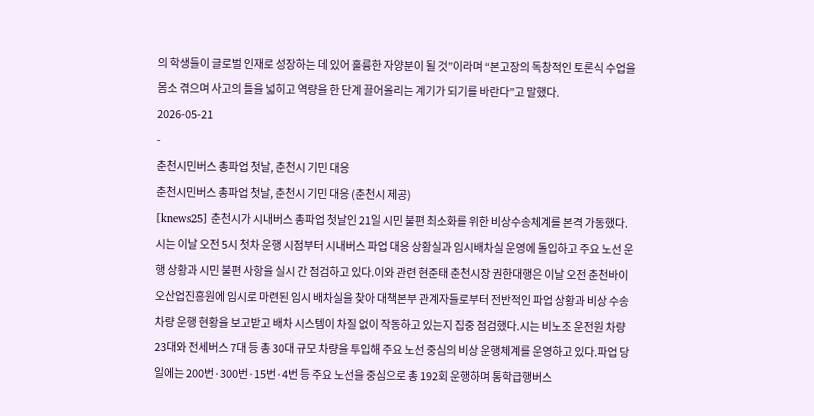의 학생들이 글로벌 인재로 성장하는 데 있어 훌륭한 자양분이 될 것”이라며 “본고장의 독창적인 토론식 수업을 몸소 겪으며 사고의 틀을 넓히고 역량을 한 단계 끌어올리는 계기가 되기를 바란다”고 말했다.
2026-05-21
-
춘천시민버스 총파업 첫날, 춘천시 기민 대응
춘천시민버스 총파업 첫날, 춘천시 기민 대응 (춘천시 제공)
[knews25] 춘천시가 시내버스 총파업 첫날인 21일 시민 불편 최소화를 위한 비상수송체계를 본격 가동했다.시는 이날 오전 5시 첫차 운행 시점부터 시내버스 파업 대응 상황실과 임시배차실 운영에 돌입하고 주요 노선 운행 상황과 시민 불편 사항을 실시 간 점검하고 있다.이와 관련 현준태 춘천시장 권한대행은 이날 오전 춘천바이오산업진흥원에 임시로 마련된 임시 배차실을 찾아 대책본부 관계자들로부터 전반적인 파업 상황과 비상 수송 차량 운행 현황을 보고받고 배차 시스템이 차질 없이 작동하고 있는지 집중 점검했다.시는 비노조 운전원 차량 23대와 전세버스 7대 등 총 30대 규모 차량을 투입해 주요 노선 중심의 비상 운행체계를 운영하고 있다.파업 당일에는 200번·300번·15번·4번 등 주요 노선을 중심으로 총 192회 운행하며 통학급행버스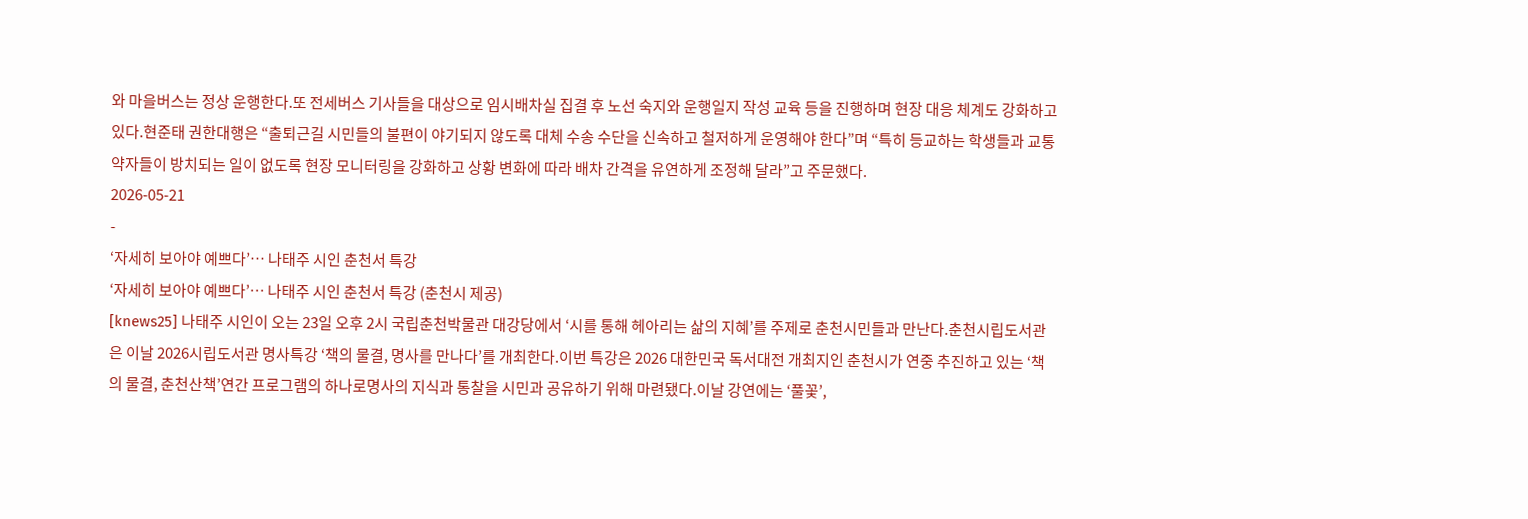와 마을버스는 정상 운행한다.또 전세버스 기사들을 대상으로 임시배차실 집결 후 노선 숙지와 운행일지 작성 교육 등을 진행하며 현장 대응 체계도 강화하고 있다.현준태 권한대행은 “출퇴근길 시민들의 불편이 야기되지 않도록 대체 수송 수단을 신속하고 철저하게 운영해야 한다”며 “특히 등교하는 학생들과 교통 약자들이 방치되는 일이 없도록 현장 모니터링을 강화하고 상황 변화에 따라 배차 간격을 유연하게 조정해 달라”고 주문했다.
2026-05-21
-
‘자세히 보아야 예쁘다’… 나태주 시인 춘천서 특강
‘자세히 보아야 예쁘다’… 나태주 시인 춘천서 특강 (춘천시 제공)
[knews25] 나태주 시인이 오는 23일 오후 2시 국립춘천박물관 대강당에서 ‘시를 통해 헤아리는 삶의 지혜’를 주제로 춘천시민들과 만난다.춘천시립도서관은 이날 2026시립도서관 명사특강 ‘책의 물결, 명사를 만나다’를 개최한다.이번 특강은 2026 대한민국 독서대전 개최지인 춘천시가 연중 추진하고 있는 ‘책의 물결, 춘천산책’연간 프로그램의 하나로명사의 지식과 통찰을 시민과 공유하기 위해 마련됐다.이날 강연에는 ‘풀꽃’,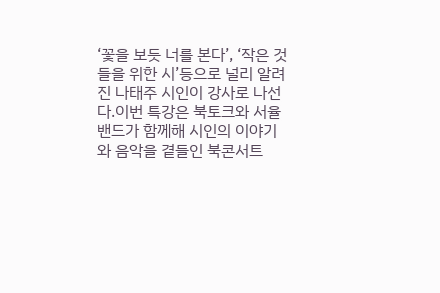‘꽃을 보듯 너를 본다’, ‘작은 것들을 위한 시’등으로 널리 알려진 나태주 시인이 강사로 나선다.이번 특강은 북토크와 서율밴드가 함께해 시인의 이야기와 음악을 곁들인 북콘서트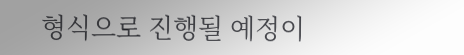형식으로 진행될 예정이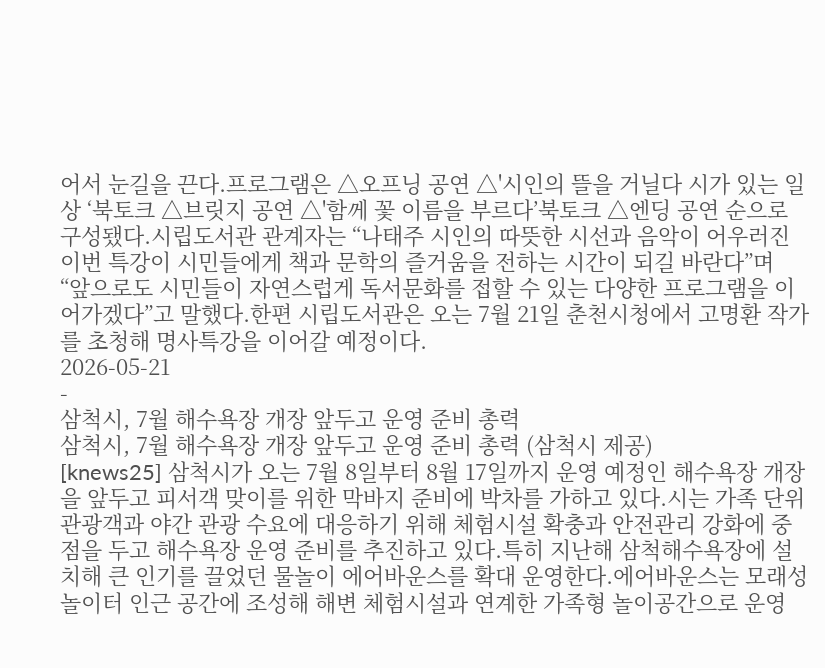어서 눈길을 끈다.프로그램은 △오프닝 공연 △'시인의 뜰을 거닐다 시가 있는 일상 ‘북토크 △브릿지 공연 △'함께 꽃 이름을 부르다’북토크 △엔딩 공연 순으로 구성됐다.시립도서관 관계자는 “나태주 시인의 따뜻한 시선과 음악이 어우러진 이번 특강이 시민들에게 책과 문학의 즐거움을 전하는 시간이 되길 바란다”며 “앞으로도 시민들이 자연스럽게 독서문화를 접할 수 있는 다양한 프로그램을 이어가겠다”고 말했다.한편 시립도서관은 오는 7월 21일 춘천시청에서 고명환 작가를 초청해 명사특강을 이어갈 예정이다.
2026-05-21
-
삼척시, 7월 해수욕장 개장 앞두고 운영 준비 총력
삼척시, 7월 해수욕장 개장 앞두고 운영 준비 총력 (삼척시 제공)
[knews25] 삼척시가 오는 7월 8일부터 8월 17일까지 운영 예정인 해수욕장 개장을 앞두고 피서객 맞이를 위한 막바지 준비에 박차를 가하고 있다.시는 가족 단위 관광객과 야간 관광 수요에 대응하기 위해 체험시설 확충과 안전관리 강화에 중점을 두고 해수욕장 운영 준비를 추진하고 있다.특히 지난해 삼척해수욕장에 설치해 큰 인기를 끌었던 물놀이 에어바운스를 확대 운영한다.에어바운스는 모래성 놀이터 인근 공간에 조성해 해변 체험시설과 연계한 가족형 놀이공간으로 운영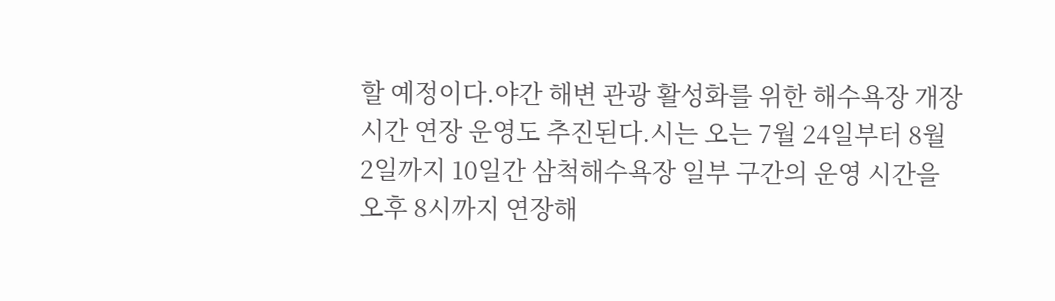할 예정이다.야간 해변 관광 활성화를 위한 해수욕장 개장시간 연장 운영도 추진된다.시는 오는 7월 24일부터 8월 2일까지 10일간 삼척해수욕장 일부 구간의 운영 시간을 오후 8시까지 연장해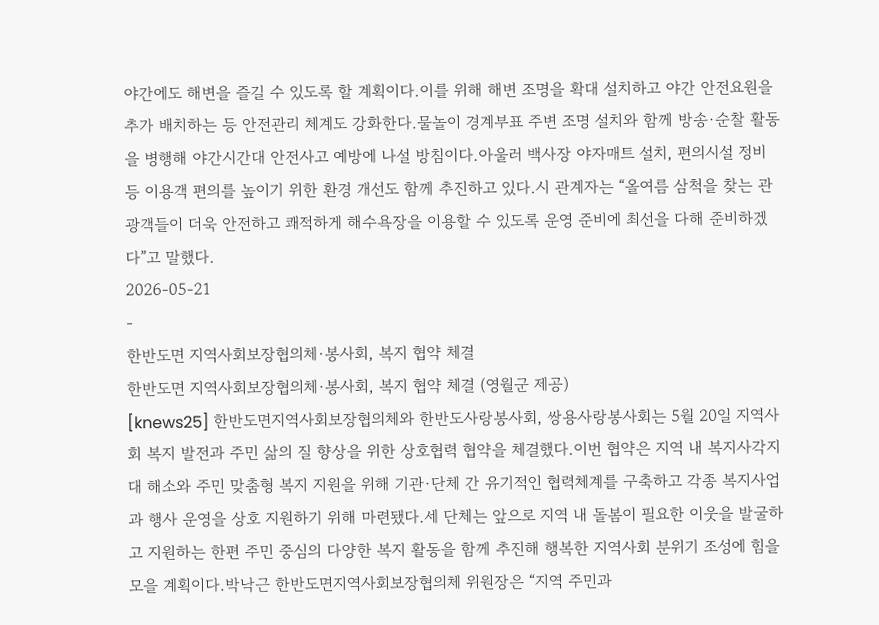야간에도 해변을 즐길 수 있도록 할 계획이다.이를 위해 해변 조명을 확대 설치하고 야간 안전요원을 추가 배치하는 등 안전관리 체계도 강화한다.물놀이 경계부표 주변 조명 설치와 함께 방송·순찰 활동을 병행해 야간시간대 안전사고 예방에 나설 방침이다.아울러 백사장 야자매트 설치, 편의시설 정비 등 이용객 편의를 높이기 위한 환경 개선도 함께 추진하고 있다.시 관계자는 “올여름 삼척을 찾는 관광객들이 더욱 안전하고 쾌적하게 해수욕장을 이용할 수 있도록 운영 준비에 최선을 다해 준비하겠다”고 말했다.
2026-05-21
-
한반도면 지역사회보장협의체·봉사회, 복지 협약 체결
한반도면 지역사회보장협의체·봉사회, 복지 협약 체결 (영월군 제공)
[knews25] 한반도면지역사회보장협의체와 한반도사랑봉사회, 쌍용사랑봉사회는 5월 20일 지역사회 복지 발전과 주민 삶의 질 향상을 위한 상호협력 협약을 체결했다.이번 협약은 지역 내 복지사각지대 해소와 주민 맞춤형 복지 지원을 위해 기관·단체 간 유기적인 협력체계를 구축하고 각종 복지사업과 행사 운영을 상호 지원하기 위해 마련됐다.세 단체는 앞으로 지역 내 돌봄이 필요한 이웃을 발굴하고 지원하는 한편 주민 중심의 다양한 복지 활동을 함께 추진해 행복한 지역사회 분위기 조성에 힘을 모을 계획이다.박낙근 한반도면지역사회보장협의체 위원장은 “지역 주민과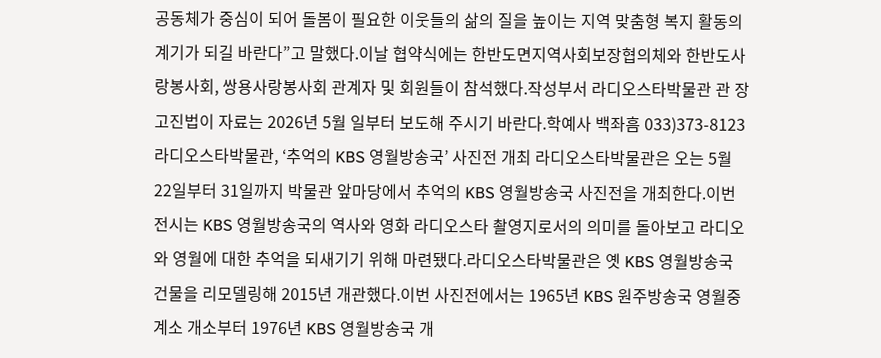공동체가 중심이 되어 돌봄이 필요한 이웃들의 삶의 질을 높이는 지역 맞춤형 복지 활동의 계기가 되길 바란다”고 말했다.이날 협약식에는 한반도면지역사회보장협의체와 한반도사랑봉사회, 쌍용사랑봉사회 관계자 및 회원들이 참석했다.작성부서 라디오스타박물관 관 장 고진법이 자료는 2026년 5월 일부터 보도해 주시기 바란다.학예사 백좌흠 033)373-8123 라디오스타박물관, ‘추억의 KBS 영월방송국’ 사진전 개최 라디오스타박물관은 오는 5월 22일부터 31일까지 박물관 앞마당에서 추억의 KBS 영월방송국 사진전을 개최한다.이번 전시는 KBS 영월방송국의 역사와 영화 라디오스타 촬영지로서의 의미를 돌아보고 라디오와 영월에 대한 추억을 되새기기 위해 마련됐다.라디오스타박물관은 옛 KBS 영월방송국 건물을 리모델링해 2015년 개관했다.이번 사진전에서는 1965년 KBS 원주방송국 영월중계소 개소부터 1976년 KBS 영월방송국 개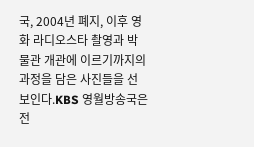국, 2004년 폐지, 이후 영화 라디오스타 촬영과 박물관 개관에 이르기까지의 과정을 담은 사진들을 선보인다.KBS 영월방송국은 전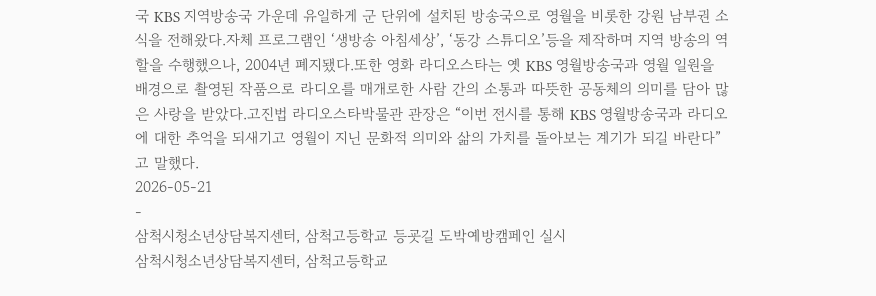국 KBS 지역방송국 가운데 유일하게 군 단위에 설치된 방송국으로 영월을 비롯한 강원 남부권 소식을 전해왔다.자체 프로그램인 ‘생방송 아침세상’, ‘동강 스튜디오’등을 제작하며 지역 방송의 역할을 수행했으나, 2004년 폐지됐다.또한 영화 라디오스타는 옛 KBS 영월방송국과 영월 일원을 배경으로 촬영된 작품으로 라디오를 매개로한 사람 간의 소통과 따뜻한 공동체의 의미를 담아 많은 사랑을 받았다.고진법 라디오스타박물관 관장은 “이번 전시를 통해 KBS 영월방송국과 라디오에 대한 추억을 되새기고 영월이 지닌 문화적 의미와 삶의 가치를 돌아보는 계기가 되길 바란다”고 말했다.
2026-05-21
-
삼척시청소년상담복지센터, 삼척고등학교 등굣길 도박예방캠페인 실시
삼척시청소년상담복지센터, 삼척고등학교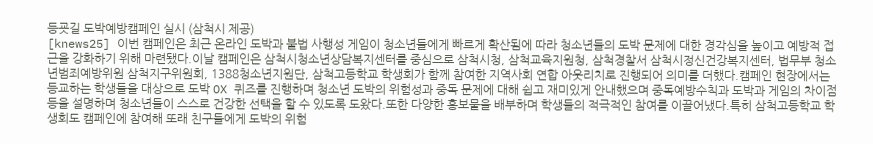등굣길 도박예방캠페인 실시 (삼척시 제공)
[knews25] 이번 캠페인은 최근 온라인 도박과 불법 사행성 게임이 청소년들에게 빠르게 확산됨에 따라 청소년들의 도박 문제에 대한 경각심을 높이고 예방적 접근을 강화하기 위해 마련됐다.이날 캠페인은 삼척시청소년상담복지센터를 중심으로 삼척시청, 삼척교육지원청, 삼척경찰서 삼척시정신건강복지센터, 법무부 청소년범죄예방위원 삼척지구위원회, 1388청소년지원단, 삼척고등학교 학생회가 함께 참여한 지역사회 연합 아웃리치로 진행되어 의미를 더했다.캠페인 현장에서는 등교하는 학생들을 대상으로 도박 OX 퀴즈를 진행하며 청소년 도박의 위험성과 중독 문제에 대해 쉽고 재미있게 안내했으며 중독예방수칙과 도박과 게임의 차이점 등을 설명하며 청소년들이 스스로 건강한 선택을 할 수 있도록 도왔다.또한 다양한 홍보물을 배부하며 학생들의 적극적인 참여를 이끌어냈다.특히 삼척고등학교 학생회도 캠페인에 참여해 또래 친구들에게 도박의 위험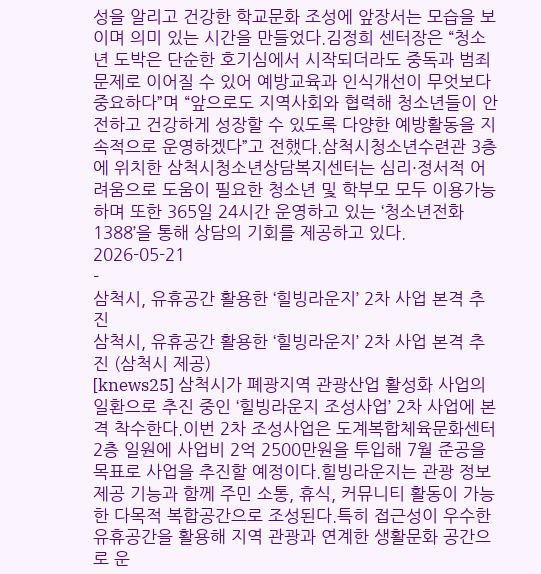성을 알리고 건강한 학교문화 조성에 앞장서는 모습을 보이며 의미 있는 시간을 만들었다.김정희 센터장은 “청소년 도박은 단순한 호기심에서 시작되더라도 중독과 범죄 문제로 이어질 수 있어 예방교육과 인식개선이 무엇보다 중요하다”며 “앞으로도 지역사회와 협력해 청소년들이 안전하고 건강하게 성장할 수 있도록 다양한 예방활동을 지속적으로 운영하겠다”고 전했다.삼척시청소년수련관 3층에 위치한 삼척시청소년상담복지센터는 심리·정서적 어려움으로 도움이 필요한 청소년 및 학부모 모두 이용가능하며 또한 365일 24시간 운영하고 있는 ‘청소년전화 1388’을 통해 상담의 기회를 제공하고 있다.
2026-05-21
-
삼척시, 유휴공간 활용한 ‘힐빙라운지’ 2차 사업 본격 추진
삼척시, 유휴공간 활용한 ‘힐빙라운지’ 2차 사업 본격 추진 (삼척시 제공)
[knews25] 삼척시가 폐광지역 관광산업 활성화 사업의 일환으로 추진 중인 ‘힐빙라운지 조성사업’ 2차 사업에 본격 착수한다.이번 2차 조성사업은 도계복합체육문화센터 2층 일원에 사업비 2억 2500만원을 투입해 7월 준공을 목표로 사업을 추진할 예정이다.힐빙라운지는 관광 정보 제공 기능과 함께 주민 소통, 휴식, 커뮤니티 활동이 가능한 다목적 복합공간으로 조성된다.특히 접근성이 우수한 유휴공간을 활용해 지역 관광과 연계한 생활문화 공간으로 운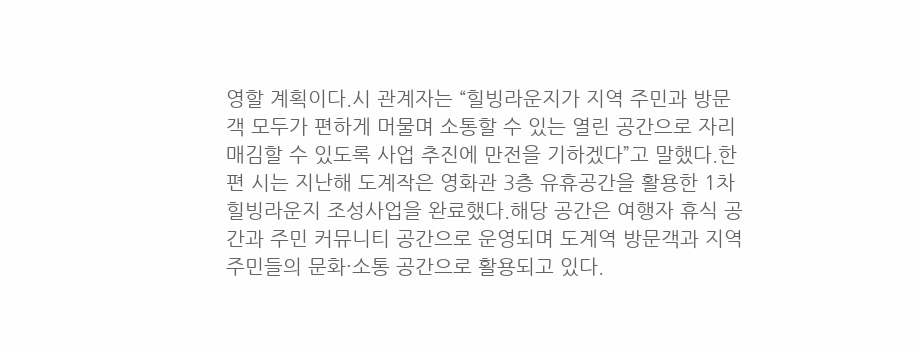영할 계획이다.시 관계자는 “힐빙라운지가 지역 주민과 방문객 모두가 편하게 머물며 소통할 수 있는 열린 공간으로 자리매김할 수 있도록 사업 추진에 만전을 기하겠다”고 말했다.한편 시는 지난해 도계작은 영화관 3층 유휴공간을 활용한 1차 힐빙라운지 조성사업을 완료했다.해당 공간은 여행자 휴식 공간과 주민 커뮤니티 공간으로 운영되며 도계역 방문객과 지역 주민들의 문화·소통 공간으로 활용되고 있다.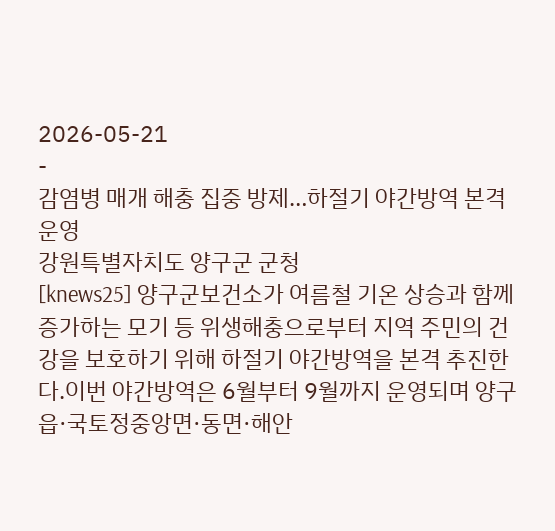2026-05-21
-
감염병 매개 해충 집중 방제…하절기 야간방역 본격 운영
강원특별자치도 양구군 군청
[knews25] 양구군보건소가 여름철 기온 상승과 함께 증가하는 모기 등 위생해충으로부터 지역 주민의 건강을 보호하기 위해 하절기 야간방역을 본격 추진한다.이번 야간방역은 6월부터 9월까지 운영되며 양구읍·국토정중앙면·동면·해안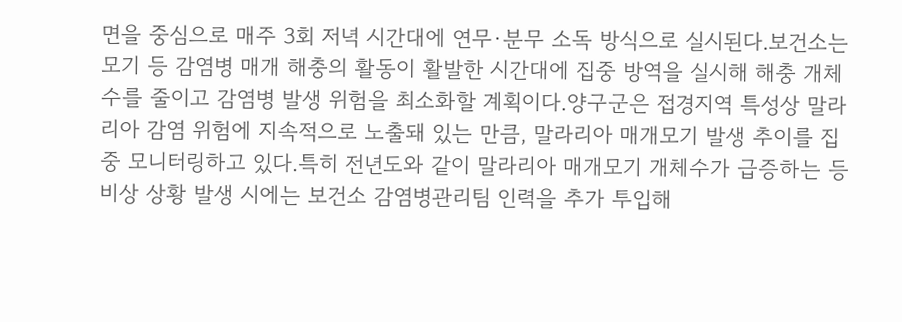면을 중심으로 매주 3회 저녁 시간대에 연무·분무 소독 방식으로 실시된다.보건소는 모기 등 감염병 매개 해충의 활동이 활발한 시간대에 집중 방역을 실시해 해충 개체수를 줄이고 감염병 발생 위험을 최소화할 계획이다.양구군은 접경지역 특성상 말라리아 감염 위험에 지속적으로 노출돼 있는 만큼, 말라리아 매개모기 발생 추이를 집중 모니터링하고 있다.특히 전년도와 같이 말라리아 매개모기 개체수가 급증하는 등 비상 상황 발생 시에는 보건소 감염병관리팀 인력을 추가 투입해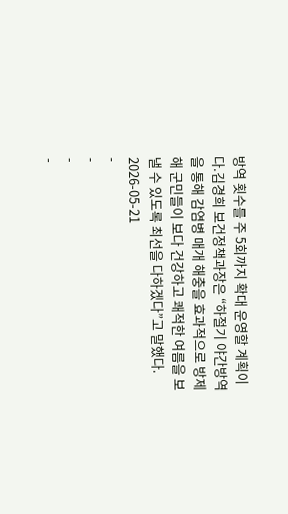방역 횟수를 주 5회까지 확대 운영할 계획이다.김경희 보건정책과장은 “하절기 야간방역을 통해 감염병 매개 해충을 효과적으로 방제해 군민들이 보다 건강하고 쾌적한 여름을 보낼 수 있도록 최선을 다하겠다”고 말했다.
2026-05-21
-
-
-
-